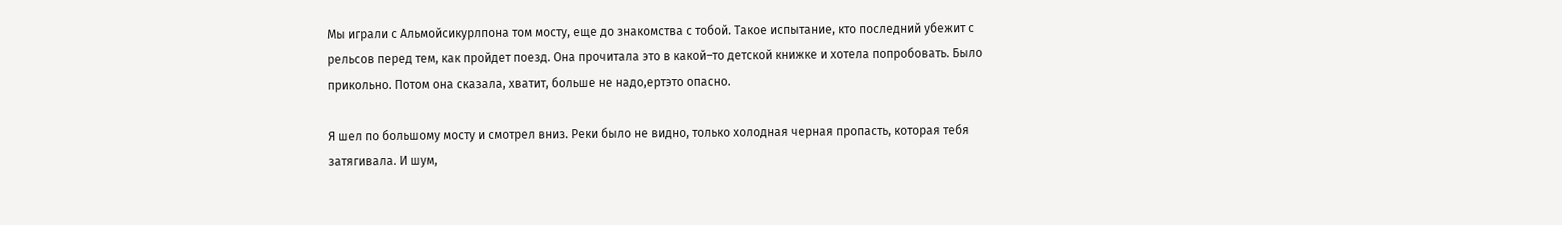Мы играли с Альмойсикурлпона том мосту, еще до знакомства с тобой. Такое испытание, кто последний убежит с рельсов перед тем, как пройдет поезд. Она прочитала это в какой–то детской книжке и хотела попробовать. Было прикольно. Потом она сказала, хватит, больше не надо,ертэто опасно.

Я шел по большому мосту и смотрел вниз. Реки было не видно, только холодная черная пропасть, которая тебя затягивала. И шум,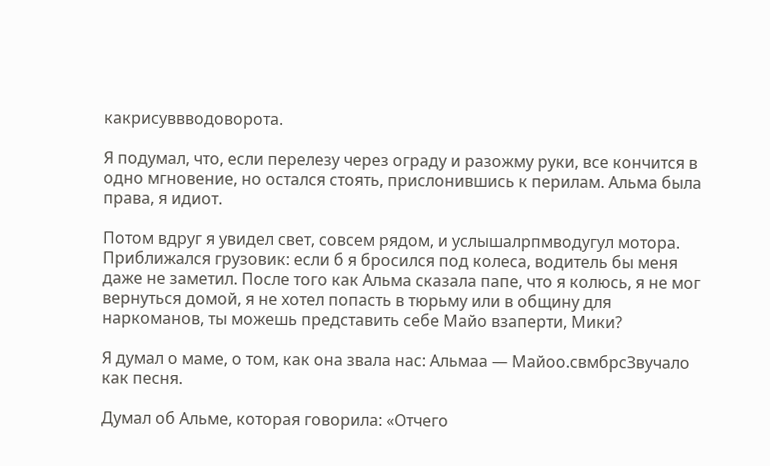какрисуввводоворота.

Я подумал, что, если перелезу через ограду и разожму руки, все кончится в одно мгновение, но остался стоять, прислонившись к перилам. Альма была права, я идиот.

Потом вдруг я увидел свет, совсем рядом, и услышалрпмводугул мотора. Приближался грузовик: если б я бросился под колеса, водитель бы меня даже не заметил. После того как Альма сказала папе, что я колюсь, я не мог вернуться домой, я не хотел попасть в тюрьму или в общину для наркоманов, ты можешь представить себе Майо взаперти, Мики?

Я думал о маме, о том, как она звала нас: Альмаа — Майоо.свмбрсЗвучало как песня.

Думал об Альме, которая говорила: «Отчего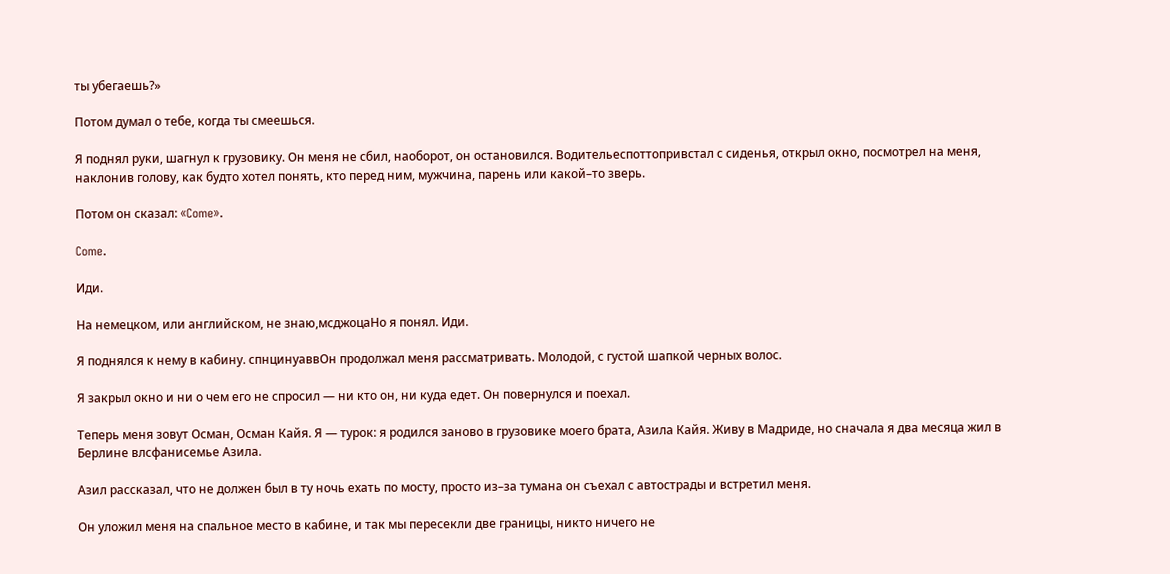ты убегаешь?»

Потом думал о тебе, когда ты смеешься.

Я поднял руки, шагнул к грузовику. Он меня не сбил, наоборот, он остановился. Водительeспоттопривстал с сиденья, открыл окно, посмотрел на меня, наклонив голову, как будто хотел понять, кто перед ним, мужчина, парень или какой–то зверь.

Потом он сказал: «Come».

Come.

Иди.

На немецком, или английском, не знаю,мсджоцаНо я понял. Иди.

Я поднялся к нему в кабину. спнцинуаввОн продолжал меня рассматривать. Молодой, с густой шапкой черных волос.

Я закрыл окно и ни о чем его не спросил — ни кто он, ни куда едет. Он повернулся и поехал.

Теперь меня зовут Осман, Осман Кайя. Я — турок: я родился заново в грузовике моего брата, Азила Кайя. Живу в Мадриде, но сначала я два месяца жил в Берлине влсфанисемье Азила.

Азил рассказал, что не должен был в ту ночь ехать по мосту, просто из–за тумана он съехал с автострады и встретил меня.

Он уложил меня на спальное место в кабине, и так мы пересекли две границы, никто ничего не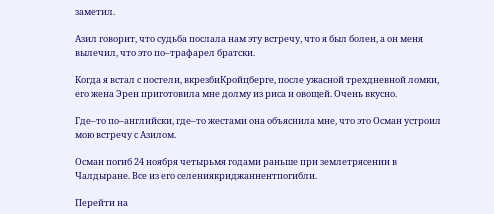заметил.

Азил говорит, что судьба послала нам эту встречу, что я был болен, а он меня вылечил, что это по–трафарел братски.

Когда я встал с постели, вкрезбиКройцберге, после ужасной трехдневной ломки, его жена Эрен приготовила мне долму из риса и овощей. Очень вкусно.

Где–то по–английски, где–то жестами она объяснила мне, что это Осман устроил мою встречу с Азилом.

Осман погиб 24 ноября четырьмя годами раньше при землетрясении в Чалдыране. Все из его селениякриджаннентпогибли.

Перейти на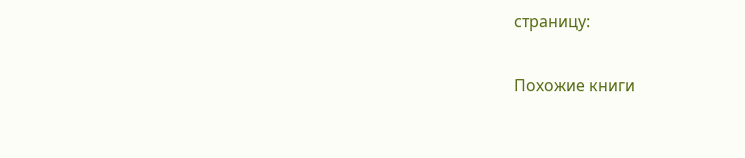страницу:

Похожие книги